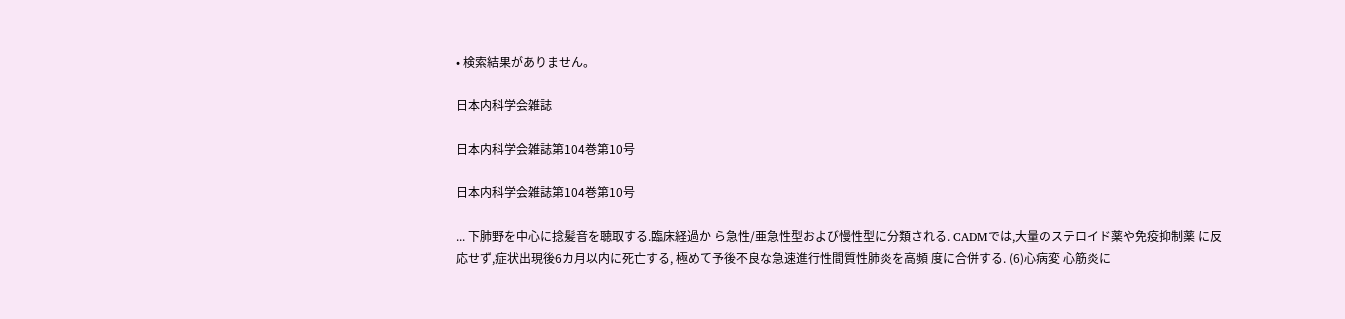• 検索結果がありません。

日本内科学会雑誌

日本内科学会雑誌第104巻第10号

日本内科学会雑誌第104巻第10号

... 下肺野を中心に捻髪音を聴取する.臨床経過か ら急性/亜急性型および慢性型に分類される. CADMでは,大量のステロイド薬や免疫抑制薬 に反応せず,症状出現後6カ月以内に死亡する, 極めて予後不良な急速進行性間質性肺炎を高頻 度に合併する. (6)心病変 心筋炎に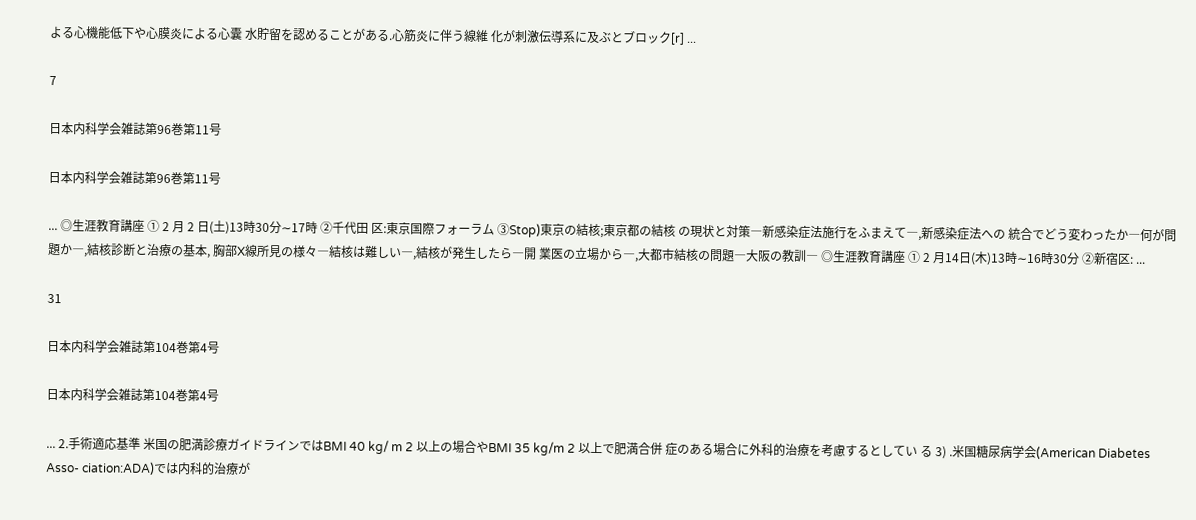よる心機能低下や心膜炎による心囊 水貯留を認めることがある.心筋炎に伴う線維 化が刺激伝導系に及ぶとブロック[r] ...

7

日本内科学会雑誌第96巻第11号

日本内科学会雑誌第96巻第11号

... ◎生涯教育講座 ① 2 月 2 日(土)13時30分∼17時 ②千代田 区:東京国際フォーラム ③Stop)東京の結核;東京都の結核 の現状と対策―新感染症法施行をふまえて―,新感染症法への 統合でどう変わったか―何が問題か―,結核診断と治療の基本, 胸部X線所見の様々―結核は難しい―,結核が発生したら―開 業医の立場から―,大都市結核の問題―大阪の教訓― ◎生涯教育講座 ① 2 月14日(木)13時∼16時30分 ②新宿区: ...

31

日本内科学会雑誌第104巻第4号

日本内科学会雑誌第104巻第4号

... 2.手術適応基準 米国の肥満診療ガイドラインではBMI 40 kg/ m 2 以上の場合やBMI 35 kg/m 2 以上で肥満合併 症のある場合に外科的治療を考慮するとしてい る 3) .米国糖尿病学会(American Diabetes Asso- ciation:ADA)では内科的治療が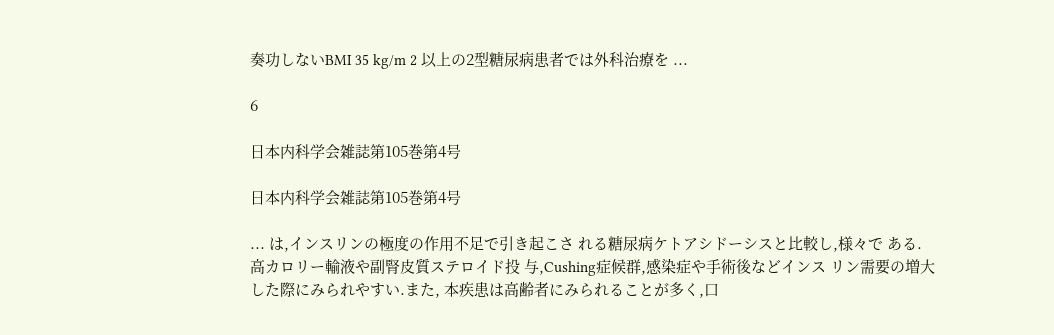奏功しないBMI 35 kg/m 2 以上の2型糖尿病患者では外科治療を ...

6

日本内科学会雑誌第105巻第4号

日本内科学会雑誌第105巻第4号

... は,インスリンの極度の作用不足で引き起こさ れる糖尿病ケトアシドーシスと比較し,様々で ある.高カロリー輸液や副腎皮質ステロイド投 与,Cushing症候群,感染症や手術後などインス リン需要の増大した際にみられやすい.また, 本疾患は高齢者にみられることが多く,口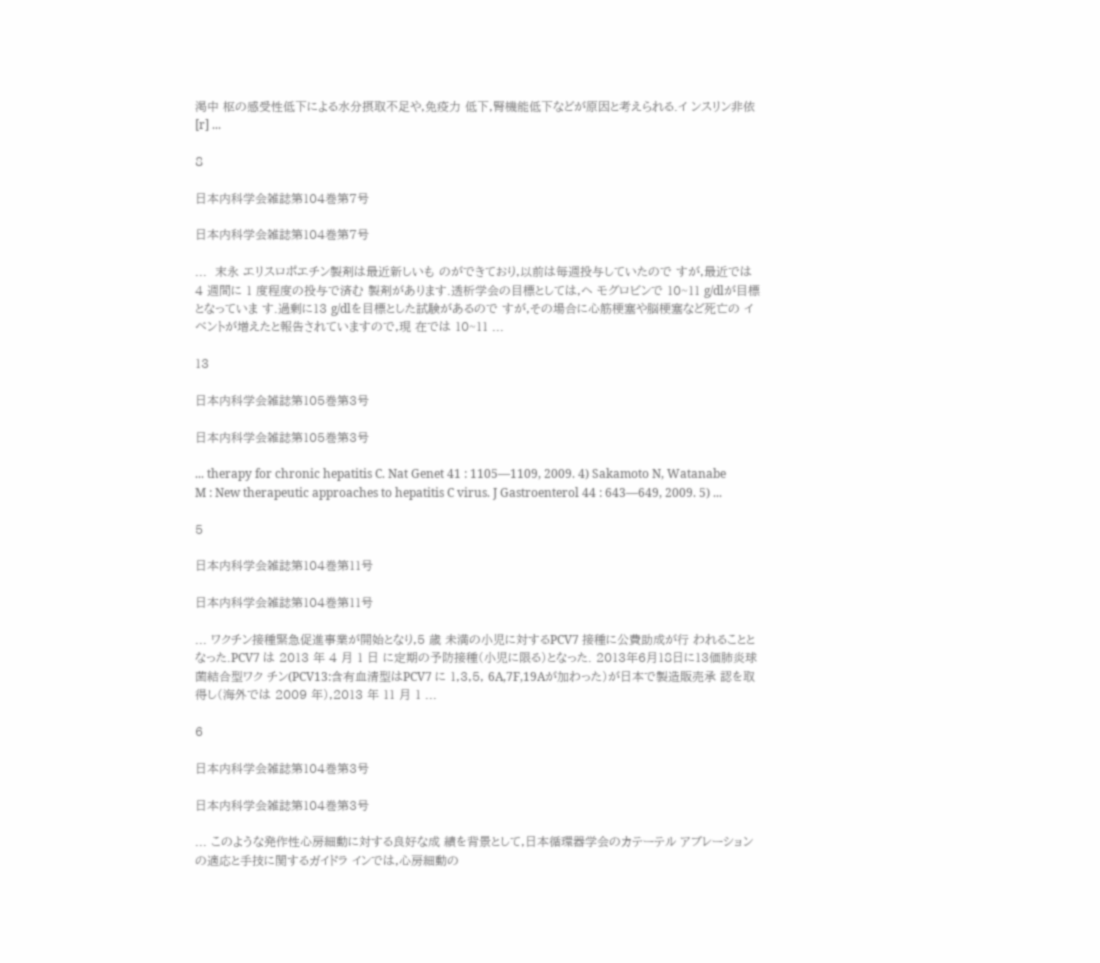渇中 枢の感受性低下による水分摂取不足や,免疫力 低下,腎機能低下などが原因と考えられる.イ ンスリン非依[r] ...

8

日本内科学会雑誌第104巻第7号

日本内科学会雑誌第104巻第7号

...  末永 エリスロポエチン製剤は最近新しいも のができており,以前は毎週投与していたので すが,最近では 4 週間に 1 度程度の投与で済む 製剤があります.透析学会の目標としては,ヘ モグロビンで 10~11 g/dlが目標となっていま す.過剰に13 g/dlを目標とした試験があるので すが,その場合に心筋梗塞や脳梗塞など死亡の イベントが増えたと報告されていますので,現 在では 10~11 ...

13

日本内科学会雑誌第105巻第3号

日本内科学会雑誌第105巻第3号

... therapy for chronic hepatitis C. Nat Genet 41 : 1105―1109, 2009. 4) Sakamoto N, Watanabe M : New therapeutic approaches to hepatitis C virus. J Gastroenterol 44 : 643―649, 2009. 5) ...

5

日本内科学会雑誌第104巻第11号

日本内科学会雑誌第104巻第11号

... ワクチン接種緊急促進事業が開始となり,5 歳 未満の小児に対するPCV7 接種に公費助成が行 われることとなった.PCV7 は 2013 年 4 月 1 日 に定期の予防接種(小児に限る)となった. 2013年6月18日に13価肺炎球菌結合型ワク チン(PCV13:含有血清型はPCV7 に 1,3,5, 6A,7F,19Aが加わった)が日本で製造販売承 認を取得し(海外では 2009 年),2013 年 11 月 1 ...

6

日本内科学会雑誌第104巻第3号

日本内科学会雑誌第104巻第3号

... このような発作性心房細動に対する良好な成 績を背景として,日本循環器学会のカテーテル アブレーションの適応と手技に関するガイドラ インでは,心房細動の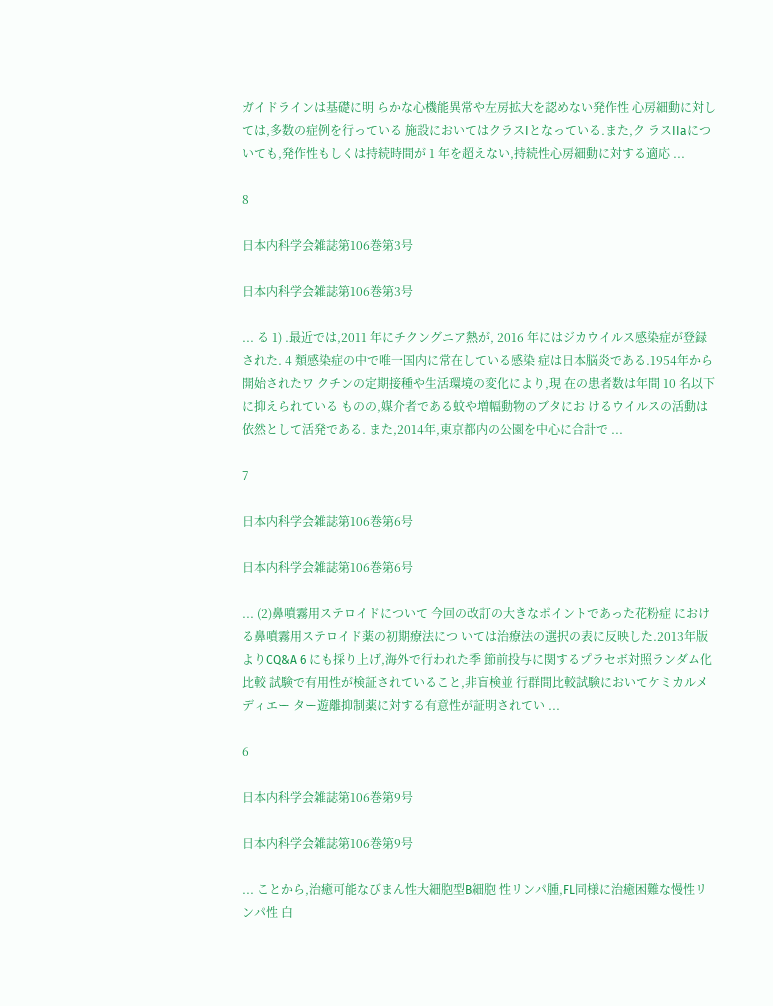ガイドラインは基礎に明 らかな心機能異常や左房拡大を認めない発作性 心房細動に対しては,多数の症例を行っている 施設においてはクラスIとなっている.また,ク ラスIIaについても,発作性もしくは持続時間が 1 年を超えない,持続性心房細動に対する適応 ...

8

日本内科学会雑誌第106巻第3号

日本内科学会雑誌第106巻第3号

... る 1) .最近では,2011 年にチクングニア熱が, 2016 年にはジカウイルス感染症が登録された. 4 類感染症の中で唯一国内に常在している感染 症は日本脳炎である.1954年から開始されたワ クチンの定期接種や生活環境の変化により,現 在の患者数は年間 10 名以下に抑えられている ものの,媒介者である蚊や増幅動物のブタにお けるウイルスの活動は依然として活発である. また,2014年,東京都内の公園を中心に合計で ...

7

日本内科学会雑誌第106巻第6号

日本内科学会雑誌第106巻第6号

... (2)鼻噴霧用ステロイドについて 今回の改訂の大きなポイントであった花粉症 における鼻噴霧用ステロイド薬の初期療法につ いては治療法の選択の表に反映した.2013年版 よりCQ&A 6 にも採り上げ,海外で行われた季 節前投与に関するプラセボ対照ランダム化比較 試験で有用性が検証されていること,非盲検並 行群間比較試験においてケミカルメディエー ター遊離抑制薬に対する有意性が証明されてい ...

6

日本内科学会雑誌第106巻第9号

日本内科学会雑誌第106巻第9号

... ことから,治癒可能なびまん性大細胞型B細胞 性リンパ腫,FL同様に治癒困難な慢性リンパ性 白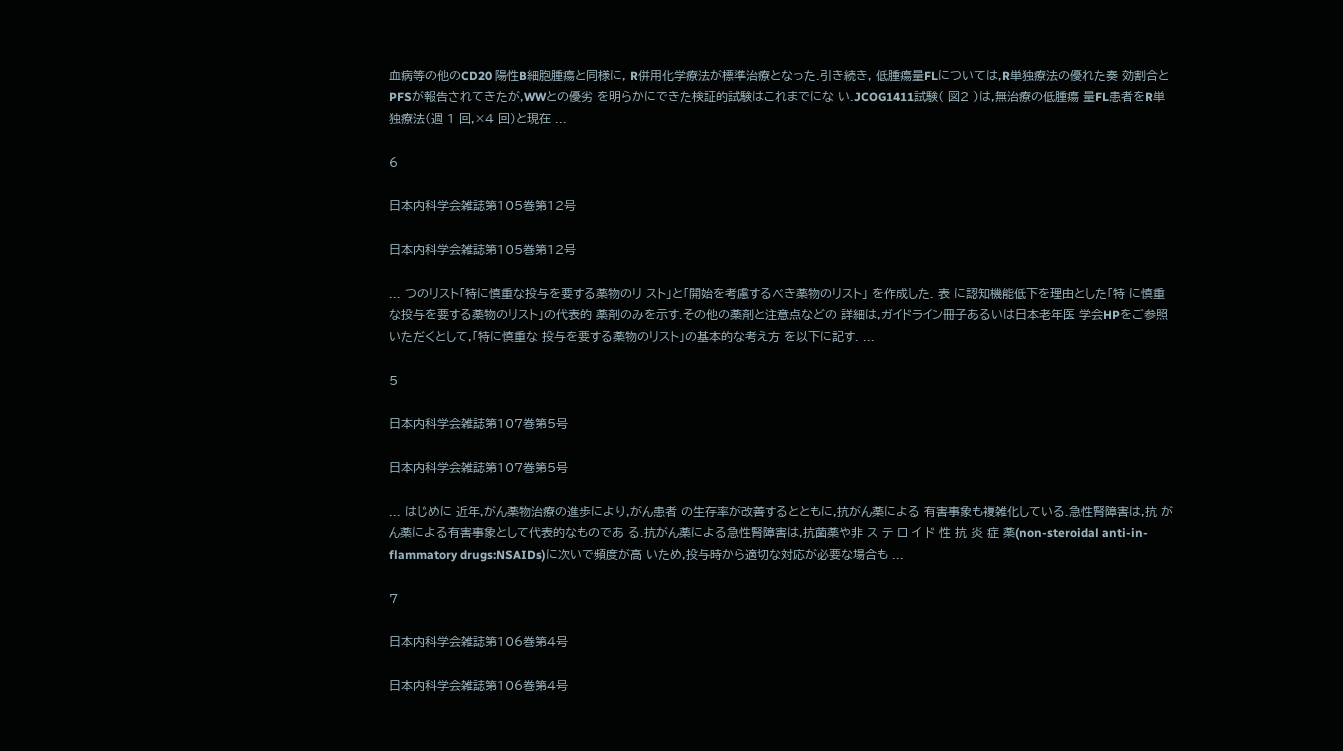血病等の他のCD20 陽性B細胞腫瘍と同様に, R併用化学療法が標準治療となった.引き続き, 低腫瘍量FLについては,R単独療法の優れた奏 効割合とPFSが報告されてきたが,WWとの優劣 を明らかにできた検証的試験はこれまでにな い.JCOG1411試験( 図2 )は,無治療の低腫瘍 量FL患者をR単独療法(週 1 回,×4 回)と現在 ...

6

日本内科学会雑誌第105巻第12号

日本内科学会雑誌第105巻第12号

... つのリスト「特に慎重な投与を要する薬物のリ スト」と「開始を考慮するべき薬物のリスト」 を作成した. 表 に認知機能低下を理由とした「特 に慎重な投与を要する薬物のリスト」の代表的 薬剤のみを示す.その他の薬剤と注意点などの 詳細は,ガイドライン冊子あるいは日本老年医 学会HPをご参照いただくとして,「特に慎重な 投与を要する薬物のリスト」の基本的な考え方 を以下に記す. ...

5

日本内科学会雑誌第107巻第5号

日本内科学会雑誌第107巻第5号

... はじめに 近年,がん薬物治療の進歩により,がん患者 の生存率が改善するとともに,抗がん薬による 有害事象も複雑化している.急性腎障害は,抗 がん薬による有害事象として代表的なものであ る.抗がん薬による急性腎障害は,抗菌薬や非 ス テ ロ イ ド 性 抗 炎 症 薬(non-steroidal anti-in- flammatory drugs:NSAIDs)に次いで頻度が高 いため,投与時から適切な対応が必要な場合も ...

7

日本内科学会雑誌第106巻第4号

日本内科学会雑誌第106巻第4号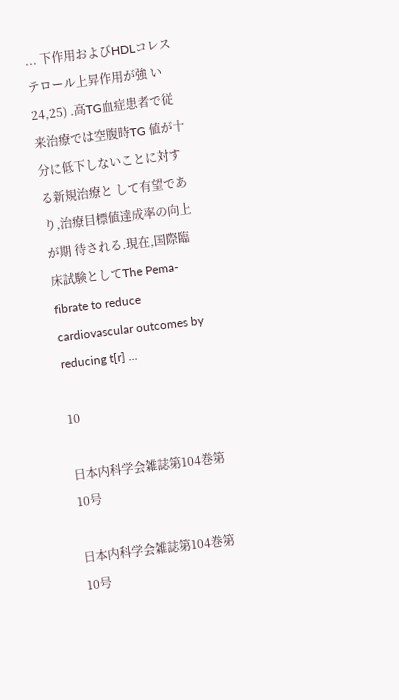... 下作用およびHDLコレステロール上昇作用が強 い 24,25) .高TG血症患者で従来治療では空腹時TG 値が十分に低下しないことに対する新規治療と して有望であり,治療目標値達成率の向上が期 待される.現在,国際臨床試験としてThe Pema- fibrate to reduce cardiovascular outcomes by reducing t[r] ...

10

日本内科学会雑誌第104巻第10号

日本内科学会雑誌第104巻第10号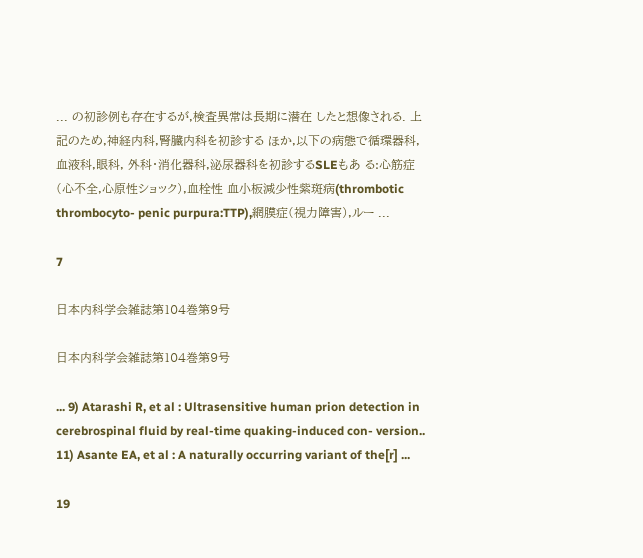... の初診例も存在するが,検査異常は長期に潜在 したと想像される. 上記のため,神経内科,腎臓内科を初診する ほか,以下の病態で循環器科,血液科,眼科, 外科・消化器科,泌尿器科を初診するSLEもあ る:心筋症(心不全,心原性ショック),血栓性 血小板減少性紫斑病(thrombotic thrombocyto- penic purpura:TTP),網膜症(視力障害),ルー ...

7

日本内科学会雑誌第104巻第9号

日本内科学会雑誌第104巻第9号

... 9) Atarashi R, et al : Ultrasensitive human prion detection in cerebrospinal fluid by real-time quaking-induced con- version.. 11) Asante EA, et al : A naturally occurring variant of the[r] ...

19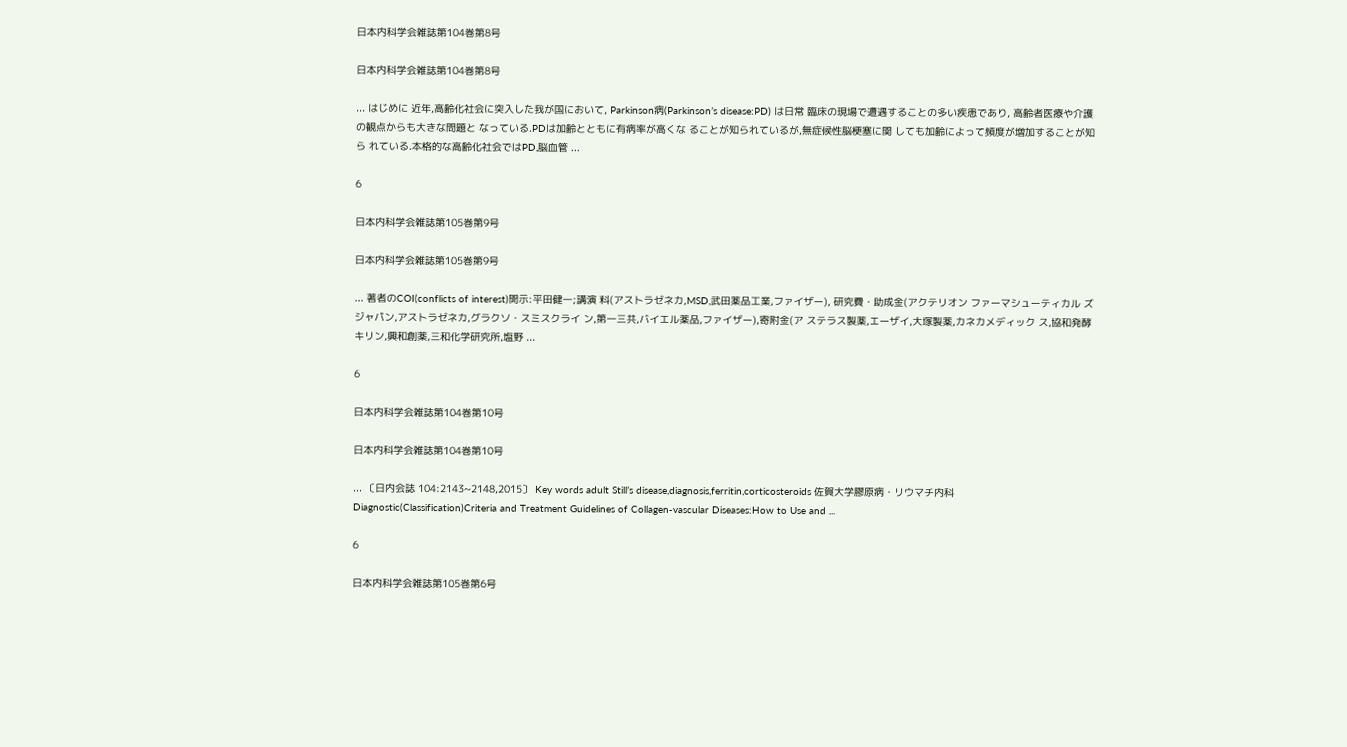日本内科学会雑誌第104巻第8号

日本内科学会雑誌第104巻第8号

... はじめに 近年,高齢化社会に突入した我が国において, Parkinson病(Parkinson’s disease:PD) は日常 臨床の現場で遭遇することの多い疾患であり, 高齢者医療や介護の観点からも大きな問題と なっている.PDは加齢とともに有病率が高くな ることが知られているが,無症候性脳梗塞に関 しても加齢によって頻度が増加することが知ら れている.本格的な高齢化社会ではPD,脳血管 ...

6

日本内科学会雑誌第105巻第9号

日本内科学会雑誌第105巻第9号

... 著者のCOI(conflicts of interest)開示:平田健一;講演 料(アストラゼネカ,MSD,武田薬品工業,ファイザー), 研究費・助成金(アクテリオン ファーマシューティカル ズ ジャパン,アストラゼネカ,グラクソ・スミスクライ ン,第一三共,バイエル薬品,ファイザー),寄附金(ア ステラス製薬,エーザイ,大塚製薬,カネカメディック ス,協和発酵キリン,興和創薬,三和化学研究所,塩野 ...

6

日本内科学会雑誌第104巻第10号

日本内科学会雑誌第104巻第10号

... 〔日内会誌 104:2143~2148,2015〕 Key words adult Still’s disease,diagnosis,ferritin,corticosteroids 佐賀大学膠原病・リウマチ内科 Diagnostic(Classification)Criteria and Treatment Guidelines of Collagen-vascular Diseases:How to Use and ...

6

日本内科学会雑誌第105巻第6号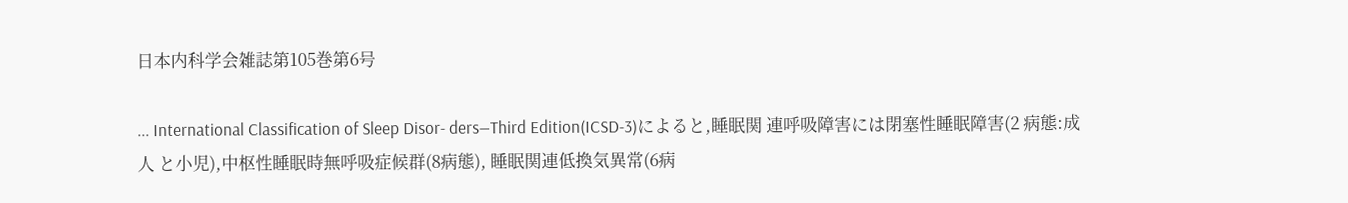日本内科学会雑誌第105巻第6号

... International Classification of Sleep Disor- ders―Third Edition(ICSD-3)によると,睡眠関 連呼吸障害には閉塞性睡眠障害(2 病態:成人 と小児),中枢性睡眠時無呼吸症候群(8病態), 睡眠関連低換気異常(6病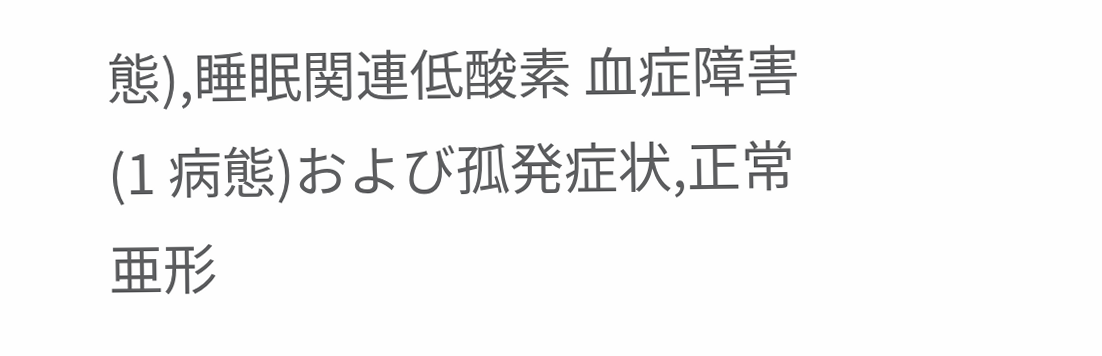態),睡眠関連低酸素 血症障害(1 病態)および孤発症状,正常亜形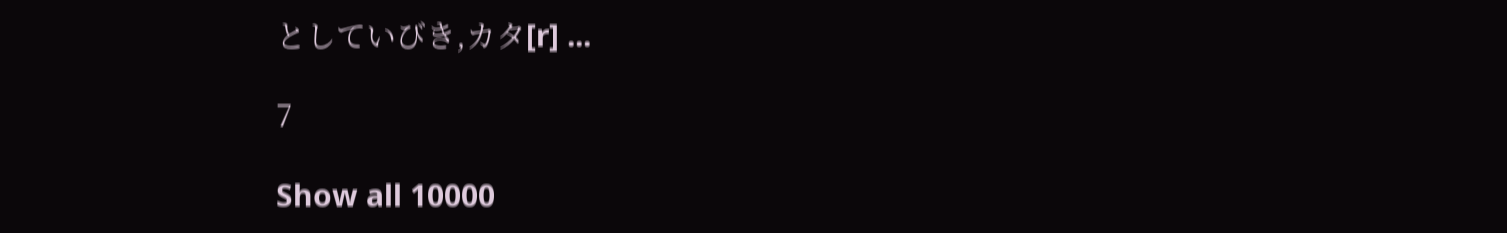としていびき,カタ[r] ...

7

Show all 10000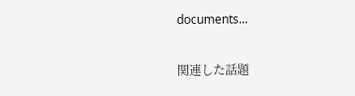documents...

関連した話題